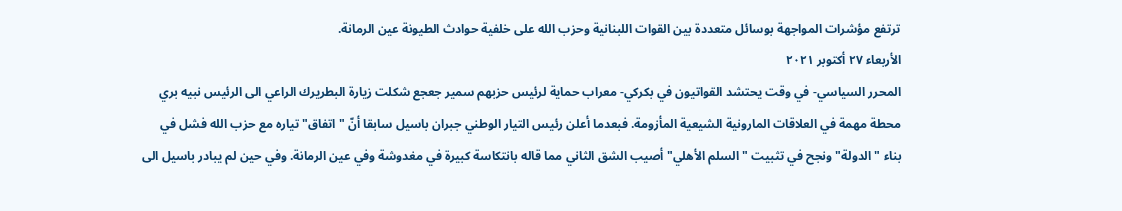ترتفع مؤشرات المواجهة بوسائل متعددة بين القوات اللبنانية وحزب الله على خلفية حوادث الطيونة عين الرمانة.
الأربعاء ٢٧ أكتوبر ٢٠٢١
المحرر السياسي- في وقت يحتشد القواتيون في بكركي- معراب حماية لرئيس حزبهم سمير جعجع شكلت زيارة البطريرك الراعي الى الرئيس نبيه بري محطة مهمة في العلاقات المارونية الشيعية المأزومة. فبعدما أعلن رئيس التيار الوطني جبران باسيل سابقا أنّ " اتفاق" تياره مع حزب الله فشل في بناء " الدولة" ونجح في تثبيت "السلم الأهلي" أصيب الشق الثاني مما قاله بانتكاسة كبيرة في مغدوشة وفي عين الرمانة. وفي حين لم يبادر باسيل الى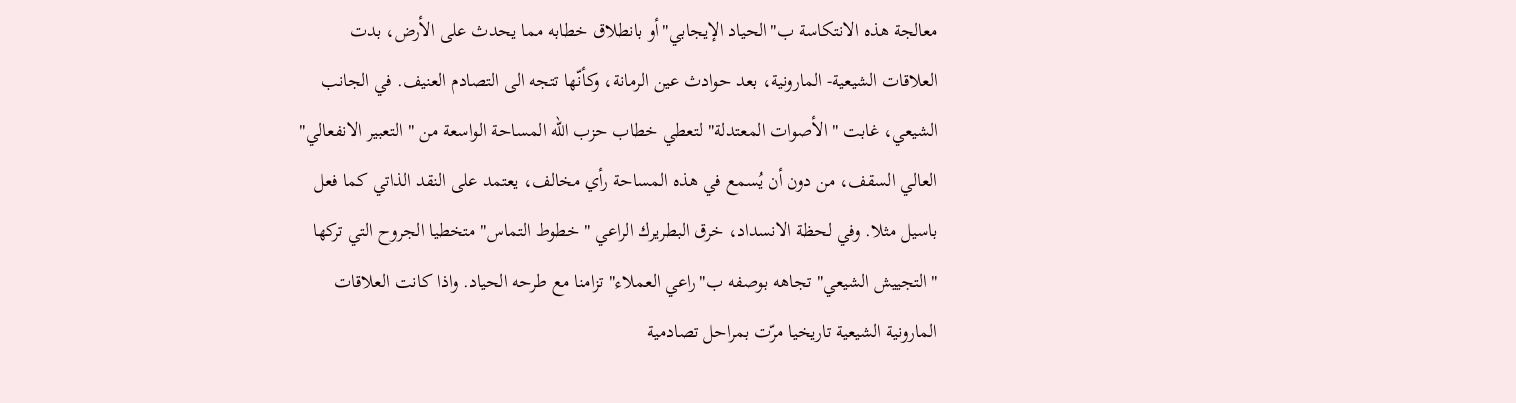معالجة هذه الانتكاسة ب"الحياد الإيجابي"أو بانطلاق خطابه مما يحدث على الأرض، بدت العلاقات الشيعية- المارونية، بعد حوادث عين الرمانة، وكأنّها تتجه الى التصادم العنيف. في الجانب الشيعي، غابت "الأصوات المعتدلة" لتعطي خطاب حزب الله المساحة الواسعة من " التعبير الانفعالي" العالي السقف، من دون أن يُسمع في هذه المساحة رأي مخالف، يعتمد على النقد الذاتي كما فعل باسيل مثلا. وفي لحظة الانسداد، خرق البطريرك الراعي " خطوط التماس" متخطيا الجروح التي تركها "التجييش الشيعي" تجاهه بوصفه ب"راعي العملاء" تزامنا مع طرحه الحياد. واذا كانت العلاقات المارونية الشيعية تاريخيا مرّت بمراحل تصادمية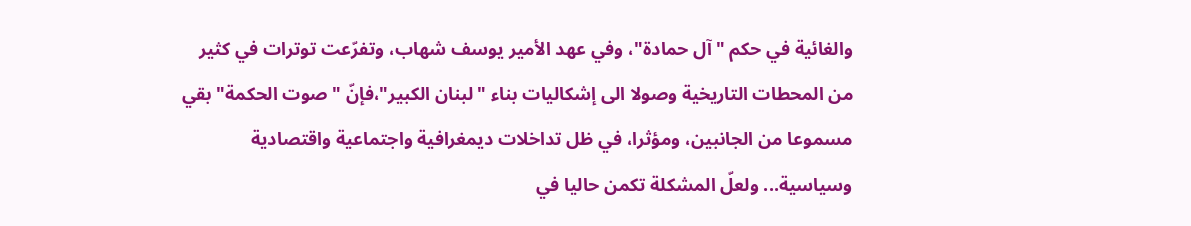والغائية في حكم "آل حمادة"، وفي عهد الأمير يوسف شهاب، وتفرّعت توترات في كثير من المحطات التاريخية وصولا الى إشكاليات بناء "لبنان الكبير"،فإنّ "صوت الحكمة" بقي مسموعا من الجانبين، ومؤثرا، في ظل تداخلات ديمغرافية واجتماعية واقتصادية وسياسية... ولعلّ المشكلة تكمن حاليا في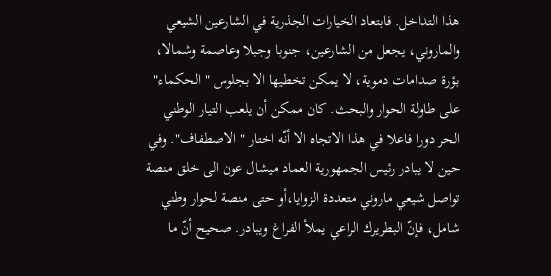هذا التداخل. فابتعاد الخيارات الجذرية في الشارعين الشيعي والماروني، يجعل من الشارعين، جنوبا وجبلا وعاصمة وشمالا، بؤرة صدامات دموية، لا يمكن تخطيها الا بجلوس " الحكماء" على طاولة الحوار والبحث. كان ممكن أن يلعب التيار الوطني الحر دورا فاعلا في هذا الاتجاه الا أنّه اختار " الاصطفاف". وفي حين لا يبادر رئيس الجمهورية العماد ميشال عون الى خلق منصة تواصل شيعي ماروني متعددة الزوايا،أو حتى منصة لحوار وطني شامل، فإنّ البطريرك الراعي يملأ الفراغ ويبادر. صحيح أنّ ما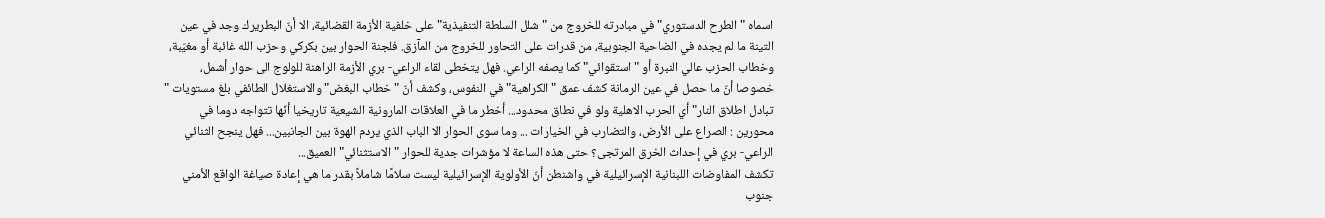اسماه " الطرح الدستوري" في مبادرته للخروج من "شلل السلطة التنفيذية" على خلفية الأزمة القضائية، الا أنّ البطريرك وجد في عين التينة ما لم يجده في الضاحية الجنوبية، من قدرات على التحاور للخروج من المآزق. فلجنة الحوار بين بكركي وحزب الله غائبة أو مغيّبة، وخطاب الحزب عالي النبرة أو " استقوائي" كما يصفه الراعي. فهل يتخطى لقاء الراعي- بري الأزمة الراهنة للولوج الى حوار أشمل، خصوصا أنّ ما حصل في عين الرمانة كشف عمق " الكراهية" في النفوس، وكشف أنّ " خطاب البغض" والاستغلال الطائفي بلغ مستويات " تبادل اطلاق النار" أي الحرب الاهلية ولو في نطاق محدود... أخطر ما في العلاقات المارونية الشيعية تاريخيا أنّها تتواجه دوما في محورين : الصراع على الأرض، والتضارب في الخيارات ... وما سوى الحوار الا الباب الذي يردم الهوة بين الجانبين... فهل ينجح الثنائي الراعي- بري في إحداث الخرق المرتجى؟ حتى هذه الساعة لا مؤشرات جدية للحوار "الاستثنائي" العميق...
تكشف المفاوضات اللبنانية الإسرائيلية في واشنطن أنّ الأولوية الإسرائيلية ليست سلامًا شاملاً بقدر ما هي إعادة صياغة الواقع الأمني جنوب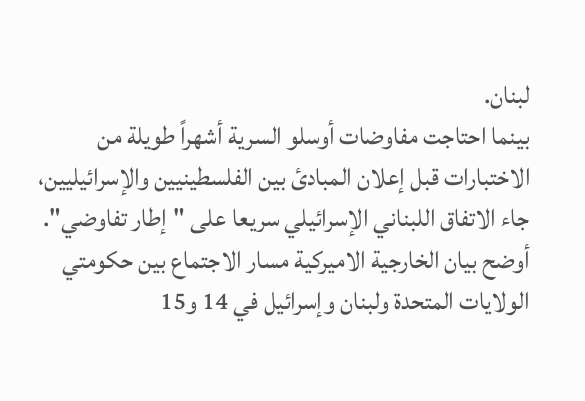لبنان.
بينما احتاجت مفاوضات أوسلو السرية أشهراً طويلة من الاختبارات قبل إعلان المبادئ بين الفلسطينيين والإسرائيليين، جاء الاتفاق اللبناني الإسرائيلي سريعا على "إطار تفاوضي".
أوضح بيان الخارجية الاميركية مسار الاجتماع بين حكومتي الولايات المتحدة ولبنان وإسرائيل في 14 و15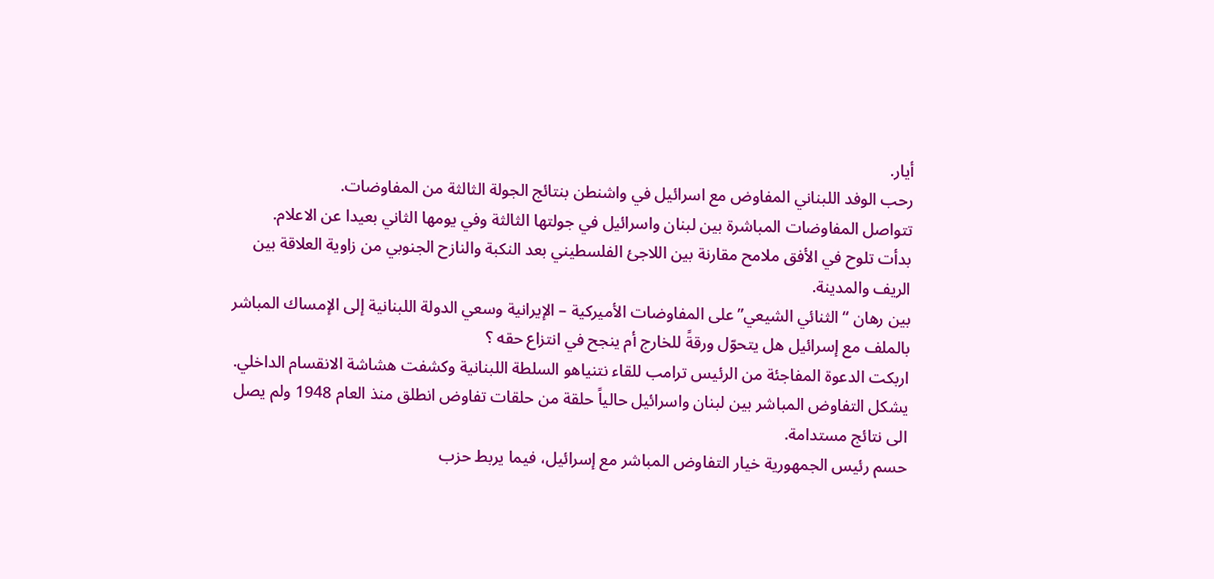أيار.
رحب الوفد اللبناني المفاوض مع اسرائيل في واشنطن بنتائج الجولة الثالثة من المفاوضات.
تتواصل المفاوضات المباشرة بين لبنان واسرائيل في جولتها الثالثة وفي يومها الثاني بعيدا عن الاعلام.
بدأت تلوح في الأفق ملامح مقارنة بين اللاجئ الفلسطيني بعد النكبة والنازح الجنوبي من زاوية العلاقة بين الريف والمدينة.
بين رهان “الثنائي الشيعي” على المفاوضات الأميركية – الإيرانية وسعي الدولة اللبنانية إلى الإمساك المباشر بالملف مع إسرائيل هل يتحوّل ورقةً للخارج أم ينجح في انتزاع حقه ؟
اربكت الدعوة المفاجئة من الرئيس ترامب للقاء نتنياهو السلطة اللبنانية وكشفت هشاشة الانقسام الداخلي.
يشكل التفاوض المباشر بين لبنان واسرائيل حالياً حلقة من حلقات تفاوض انطلق منذ العام 1948 ولم يصل الى نتائج مستدامة.
حسم رئيس الجمهورية خيار التفاوض المباشر مع إسرائيل، فيما يربط حزب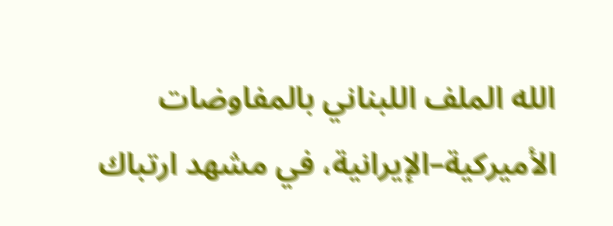الله الملف اللبناني بالمفاوضات الأميركية–الإيرانية، في مشهد ارتباك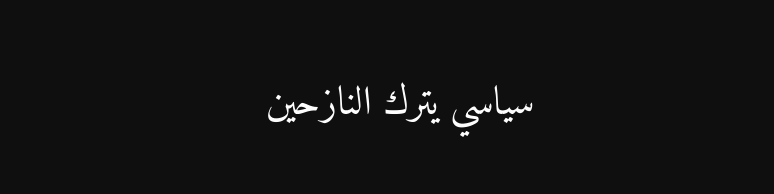سياسي يترك النازحين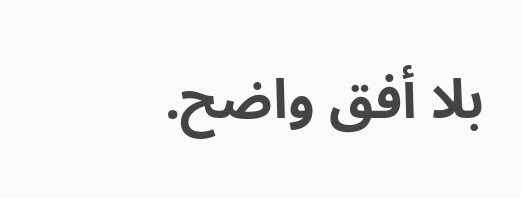بلا أفق واضح.